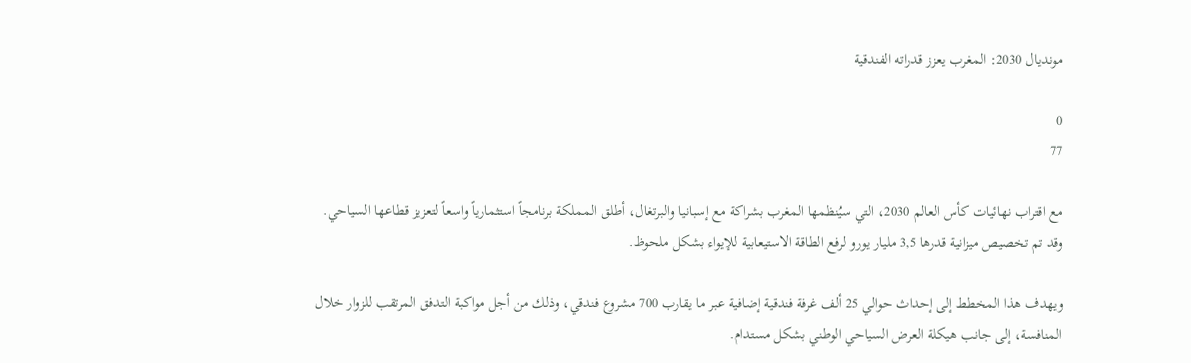مونديال 2030: المغرب يعزز قدراته الفندقية

0
77

مع اقتراب نهائيات كأس العالم 2030، التي سيُنظمها المغرب بشراكة مع إسبانيا والبرتغال، أطلق المملكة برنامجاً استثمارياً واسعاً لتعزيز قطاعها السياحي.
وقد تم تخصيص ميزانية قدرها 3,5 مليار يورو لرفع الطاقة الاستيعابية للإيواء بشكل ملحوظ.

ويهدف هذا المخطط إلى إحداث حوالي 25 ألف غرفة فندقية إضافية عبر ما يقارب 700 مشروع فندقي، وذلك من أجل مواكبة التدفق المرتقب للزوار خلال المنافسة، إلى جانب هيكلة العرض السياحي الوطني بشكل مستدام.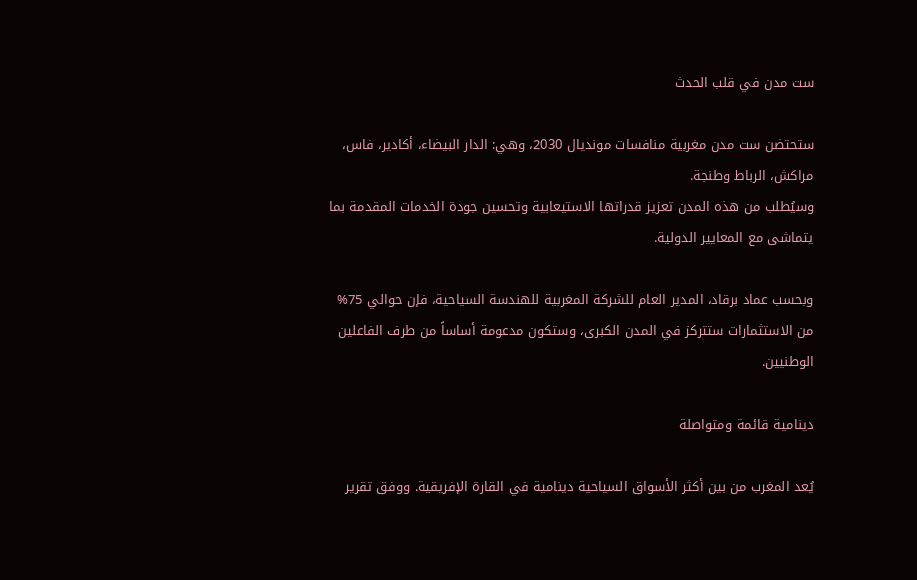ست مدن في قلب الحدث

ستحتضن ست مدن مغربية منافسات مونديال 2030، وهي: الدار البيضاء، أكادير، فاس، مراكش، الرباط وطنجة.
وسيُطلب من هذه المدن تعزيز قدراتها الاستيعابية وتحسين جودة الخدمات المقدمة بما يتماشى مع المعايير الدولية.

وبحسب عماد برقاد، المدير العام للشركة المغربية للهندسة السياحية، فإن حوالي 75% من الاستثمارات ستتركز في المدن الكبرى، وستكون مدعومة أساساً من طرف الفاعلين الوطنيين.

دينامية قائمة ومتواصلة

يُعد المغرب من بين أكثر الأسواق السياحية دينامية في القارة الإفريقية. ووفق تقرير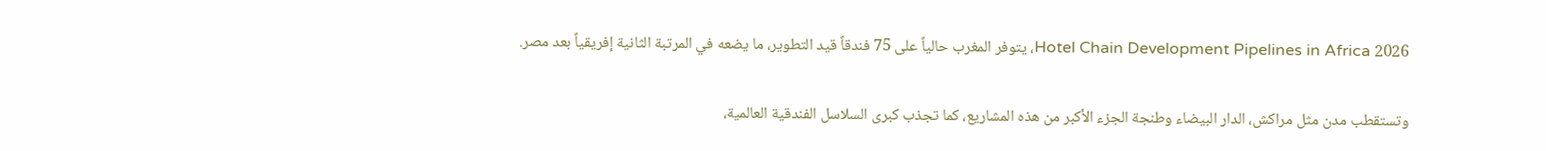Hotel Chain Development Pipelines in Africa 2026، يتوفر المغرب حالياً على 75 فندقاً قيد التطوير، ما يضعه في المرتبة الثانية إفريقياً بعد مصر.

وتستقطب مدن مثل مراكش، الدار البيضاء وطنجة الجزء الأكبر من هذه المشاريع، كما تجذب كبرى السلاسل الفندقية العالمية،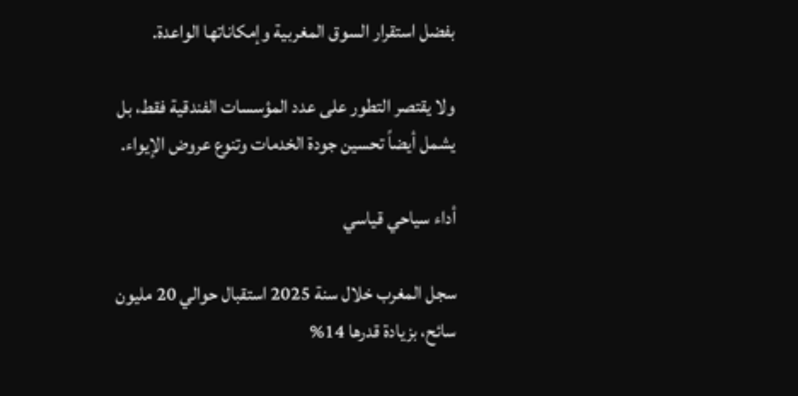بفضل استقرار السوق المغربية وإمكاناتها الواعدة.

ولا يقتصر التطور على عدد المؤسسات الفندقية فقط، بل يشمل أيضاً تحسين جودة الخدمات وتنوع عروض الإيواء.

أداء سياحي قياسي

سجل المغرب خلال سنة 2025 استقبال حوالي 20 مليون سائح، بزيادة قدرها 14%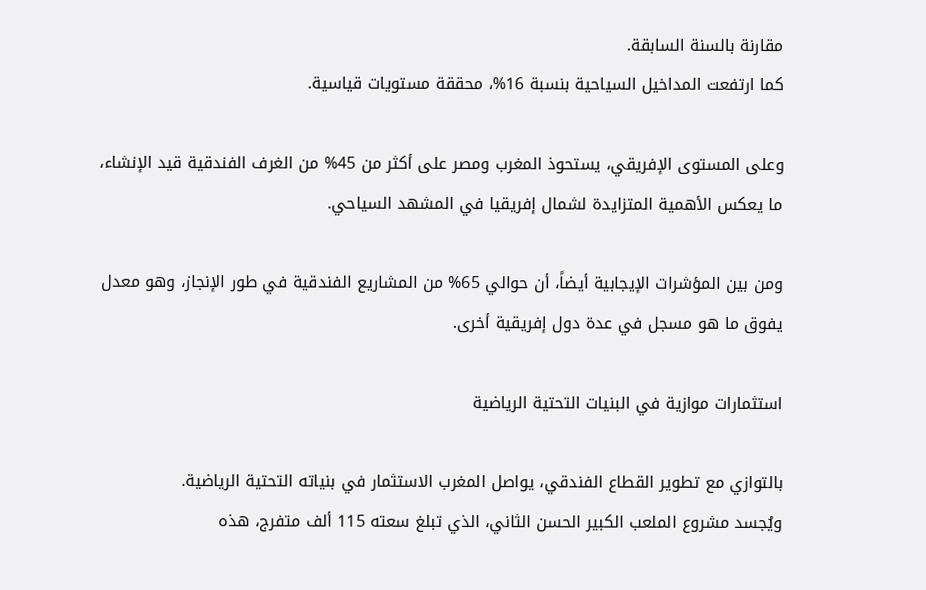مقارنة بالسنة السابقة.
كما ارتفعت المداخيل السياحية بنسبة 16%، محققة مستويات قياسية.

وعلى المستوى الإفريقي، يستحوذ المغرب ومصر على أكثر من 45% من الغرف الفندقية قيد الإنشاء، ما يعكس الأهمية المتزايدة لشمال إفريقيا في المشهد السياحي.

ومن بين المؤشرات الإيجابية أيضاً، أن حوالي 65% من المشاريع الفندقية في طور الإنجاز، وهو معدل يفوق ما هو مسجل في عدة دول إفريقية أخرى.

استثمارات موازية في البنيات التحتية الرياضية

بالتوازي مع تطوير القطاع الفندقي، يواصل المغرب الاستثمار في بنياته التحتية الرياضية.
ويُجسد مشروع الملعب الكبير الحسن الثاني، الذي تبلغ سعته 115 ألف متفرج، هذه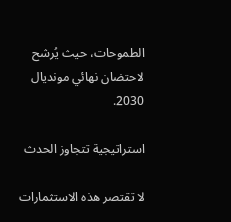الطموحات، حيث يُرشح لاحتضان نهائي مونديال 2030.

استراتيجية تتجاوز الحدث

لا تقتصر هذه الاستثمارات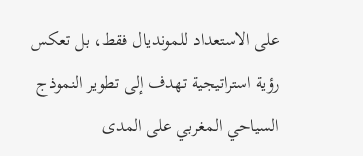على الاستعداد للمونديال فقط، بل تعكس رؤية استراتيجية تهدف إلى تطوير النموذج السياحي المغربي على المدى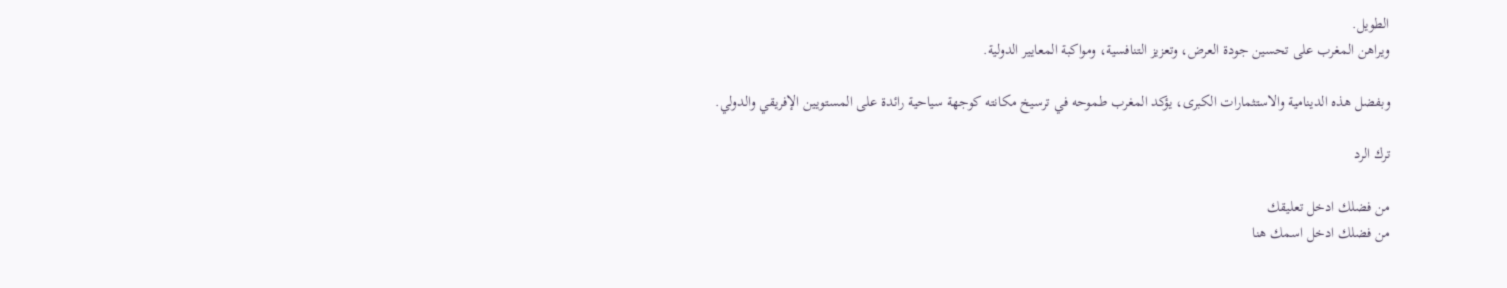الطويل.
ويراهن المغرب على تحسين جودة العرض، وتعزيز التنافسية، ومواكبة المعايير الدولية.

وبفضل هذه الدينامية والاستثمارات الكبرى، يؤكد المغرب طموحه في ترسيخ مكانته كوجهة سياحية رائدة على المستويين الإفريقي والدولي.

ترك الرد

من فضلك ادخل تعليقك
من فضلك ادخل اسمك هنا